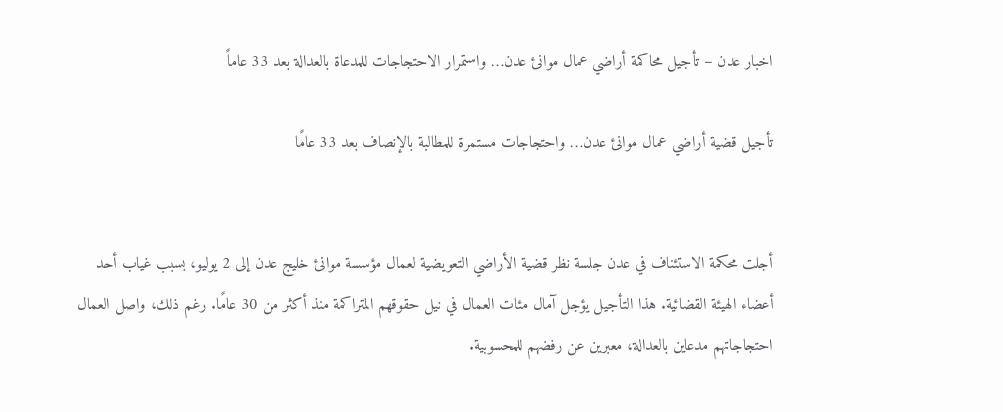اخبار عدن – تأجيل محاكمة أراضي عمال موانئ عدن… واستمرار الاحتجاجات للمدعاة بالعدالة بعد 33 عاماً

تأجيل قضية أراضي عمال موانئ عدن… واحتجاجات مستمرة للمطالبة بالإنصاف بعد 33 عامًا


أجلت محكمة الاستئناف في عدن جلسة نظر قضية الأراضي التعويضية لعمال مؤسسة موانئ خليج عدن إلى 2 يوليو، بسبب غياب أحد أعضاء الهيئة القضائية. هذا التأجيل يؤجل آمال مئات العمال في نيل حقوقهم المتراكمة منذ أكثر من 30 عامًا. رغم ذلك، واصل العمال احتجاجاتهم مدعاين بالعدالة، معبرين عن رفضهم للمحسوبية.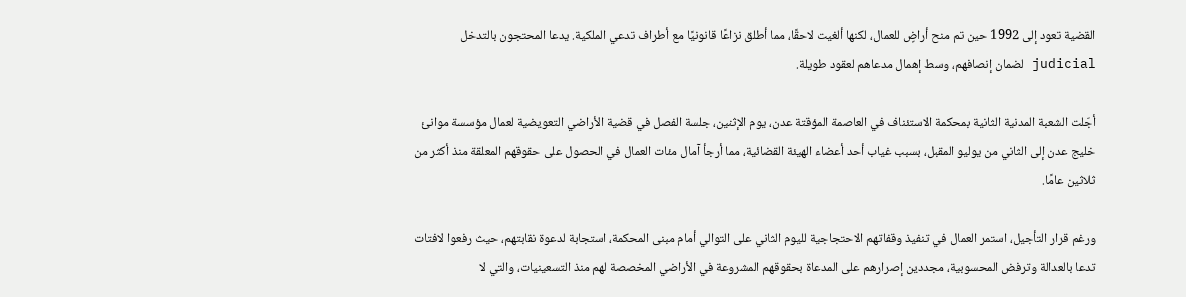القضية تعود إلى 1992 حين تم منح أراضٍ للعمال، لكنها ألغيت لاحقًا، مما أطلق نزاعًا قانونيًا مع أطراف تدعي الملكية. يدعا المحتجون بالتدخل judicial لضمان إنصافهم، وسط إهمال مدعاهم لعقود طويلة.

أجّلت الشعبة المدنية الثانية بمحكمة الاستئناف في العاصمة المؤقتة عدن، يوم الإثنين، جلسة الفصل في قضية الأراضي التعويضية لعمال مؤسسة موانئ خليج عدن إلى الثاني من يوليو المقبل، بسبب غياب أحد أعضاء الهيئة القضائية، مما أرجأ آمال مئات العمال في الحصول على حقوقهم المعلقة منذ أكثر من ثلاثين عامًا.

ورغم قرار التأجيل، استمر العمال في تنفيذ وقفاتهم الاحتجاجية لليوم الثاني على التوالي أمام مبنى المحكمة، استجابة لدعوة نقابتهم، حيث رفعوا لافتات تدعا بالعدالة وترفض المحسوبية، مجددين إصرارهم على المدعاة بحقوقهم المشروعة في الأراضي المخصصة لهم منذ التسعينيات، والتي لا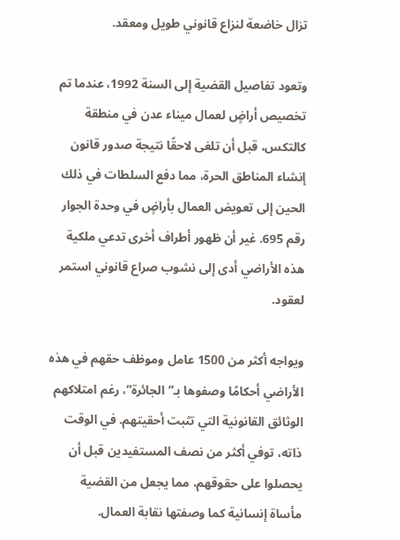تزال خاضعة لنزاع قانوني طويل ومعقد.

وتعود تفاصيل القضية إلى السنة 1992، عندما تم تخصيص أراضٍ لعمال ميناء عدن في منطقة كالتكس، قبل أن تلغى لاحقًا نتيجة صدور قانون إنشاء المناطق الحرة، مما دفع السلطات في ذلك الحين إلى تعويض العمال بأراضٍ في وحدة الجوار رقم 695. غير أن ظهور أطراف أخرى تدعي ملكية هذه الأراضي أدى إلى نشوب صراع قانوني استمر لعقود.

ويواجه أكثر من 1500 عامل وموظف حقهم في هذه الأراضي أحكامًا وصفوها بـ”الجائرة”، رغم امتلاكهم الوثائق القانونية التي تثبت أحقيتهم. في الوقت ذاته، توفي أكثر من نصف المستفيدين قبل أن يحصلوا على حقوقهم، مما يجعل من القضية مأساة إنسانية كما وصفتها نقابة العمال.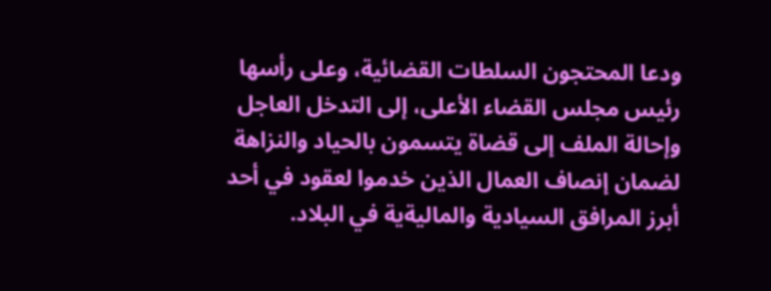ودعا المحتجون السلطات القضائية، وعلى رأسها رئيس مجلس القضاء الأعلى، إلى التدخل العاجل وإحالة الملف إلى قضاة يتسمون بالحياد والنزاهة لضمان إنصاف العمال الذين خدموا لعقود في أحد أبرز المرافق السيادية والماليةية في البلاد.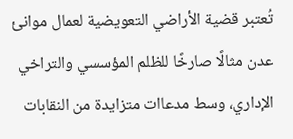تُعتبر قضية الأراضي التعويضية لعمال موانئ عدن مثالًا صارخًا للظلم المؤسسي والتراخي الإداري، وسط مدعاات متزايدة من النقابات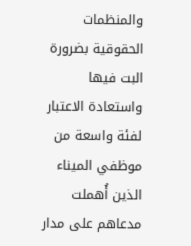والمنظمات الحقوقية بضرورة البت فيها واستعادة الاعتبار لفئة واسعة من موظفي الميناء الذين أُهملت مدعاهم على مدار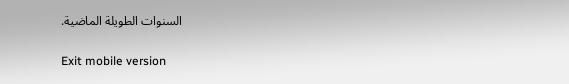السنوات الطويلة الماضية.

Exit mobile version